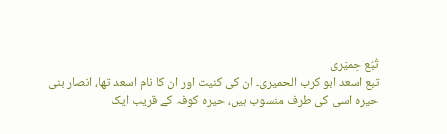تُبّع حِمیَری
تبع اسعد ابو كرب الحميری۔ ان کی کنیت اور ان کا نام اسعد تھا، انصار بنی
حیرہ اسی کی طرف منسوب ہیں، حیرہ کوفہ کے قریب ایک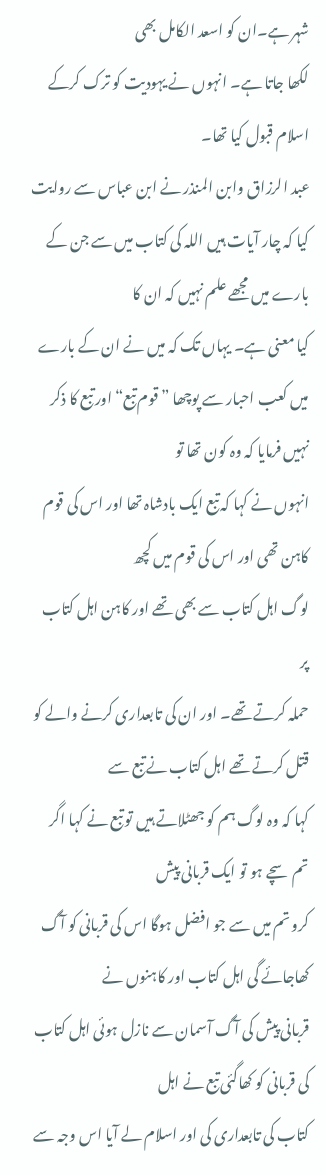شہر ہے۔ان کو اسعد الکامل بھی
لکھا جاتا ہے۔ انہوں نے یہودیت کو ترک کرکے اسلام قبول کیا تھا۔
عبد الرزاق وابن المنذر نے ابن عباس سے روایت
کیا کہ چار آیات ہیں اللہ کی کتاب میں سے جن کے بارے میں مجھے علم نہیں کہ ان کا
کیا معنی ہے۔ یہاں تک کہ میں نے ان کے بارے میں کعب احبار سے پوچھا ” قوم تبع“ اور تبع کا ذکر نہیں فرمایا کہ وہ کون تھا تو
انہوں نے کہا کہ تبع ایک بادشاہ تھا اور اس کی قوم کاہن تھی اور اس کی قوم میں کچھ
لوگ اہل کتاب سے بھی تھے اور کاہن اہل کتاب پر
حملہ کرتے تھے۔ اور ان کی تابعداری کرنے والے کو قتل کرتے تھے اہل کتاب نے تبع سے
کہا کہ وہ لوگ ہم کو جھٹلاتے ہیں تو تبع نے کہا اگر تم سچے ہو تو ایک قربانی پیش
کرو تم میں سے جو افضل ہوگا اس کی قربانی کو آگ کھاجائے گی اہل کتاب اور کاہنوں نے
قربانی پیش کی آگ آسمان سے نازل ہوئی اہل کتاب کی قربانی کو کھاگئی تبع نے اہل
کتاب کی تابعداری کی اور اسلام لے آیا اس وجہ سے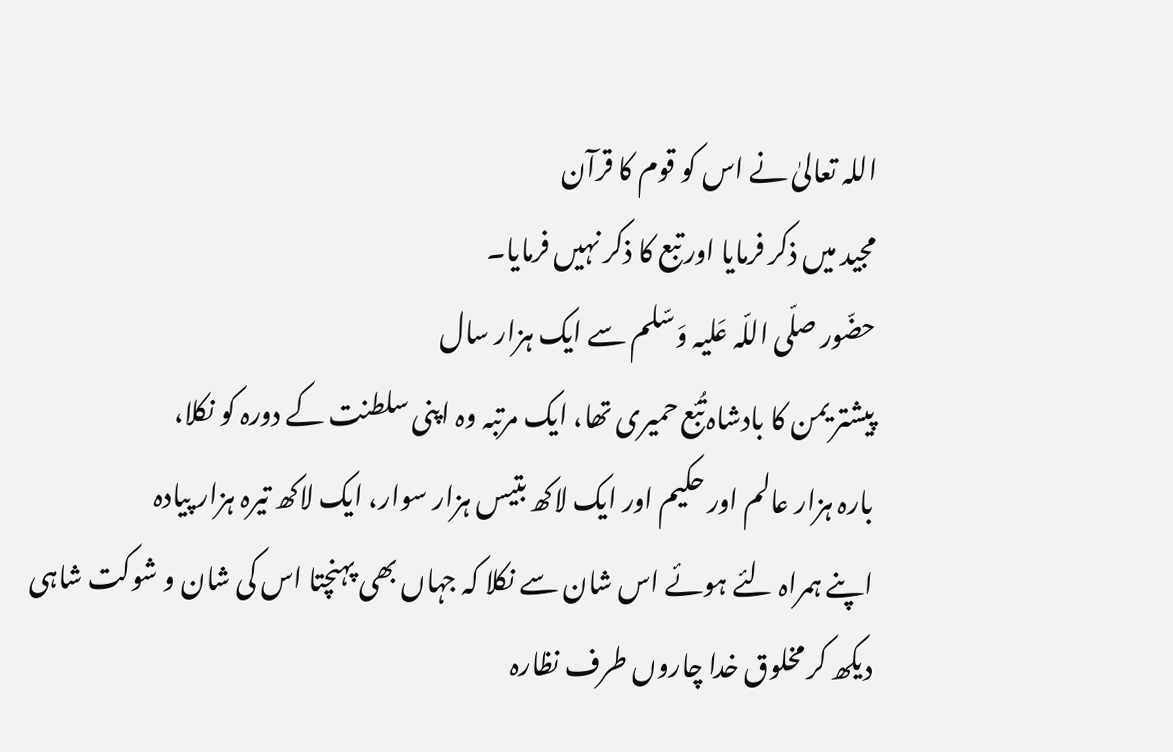اللہ تعالیٰ نے اس کو قوم کا قرآن
مجید میں ذکر فرمایا اور تبع کا ذکر نہیں فرمایا۔
حضّور صلّی اللّہ عَلیہ وَسّلم سے ایک ہزار سال
پیشتر یمن کا بادشاہ تُبّع حمیری تھا، ایک مرتبہ وہ اپنی سلطنت کے دورہ کو نکلا،
بارہ ہزار عالم اور حکیم اور ایک لاکھ بتیس ہزار سوار، ایک لاکھ تیرہ ہزار پیادہ
اپنے ہمراہ لئے ہوئے اس شان سے نکلا کہ جہاں بھی پہنچتا اس کی شان و شوکت شاہی
دیکھ کر مخلوق خدا چاروں طرف نظارہ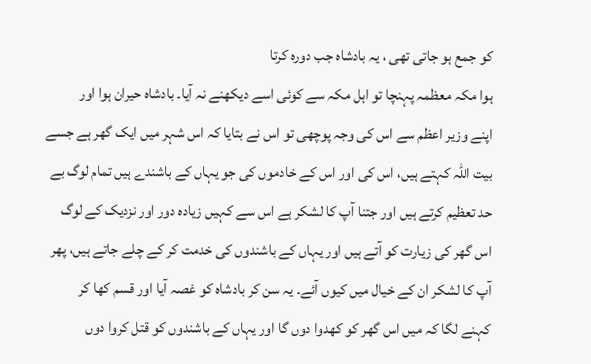کو جمع ہو جاتی تھی ، یہ بادشاہ جب دورہ کرتا
ہوا مکہ معظمہ پہنچا تو اہل مکہ سے کوئی اسے دیکھنے نہ آیا۔ بادشاہ حیران ہوا اور
اپنے وزیر اعظم سے اس کی وجہ پوچھی تو اس نے بتایا کہ اس شہر میں ایک گھر ہے جسے
بیت اللہ کہتے ہیں، اس کی اور اس کے خادموں کی جو یہاں کے باشندے ہیں تمام لوگ بے
حد تعظیم کرتے ہیں اور جتنا آپ کا لشکر ہے اس سے کہیں زیادہ دور اور نزدیک کے لوگ
اس گھر کی زیارت کو آتے ہیں اور یہاں کے باشندوں کی خدمت کر کے چلے جاتے ہیں، پھر
آپ کا لشکر ان کے خیال میں کیوں آئے۔ یہ سن کر بادشاہ کو غصہ آیا اور قسم کھا کر
کہنے لگا کہ میں اس گھر کو کھدوا دوں گا اور یہاں کے باشندوں کو قتل کروا دوں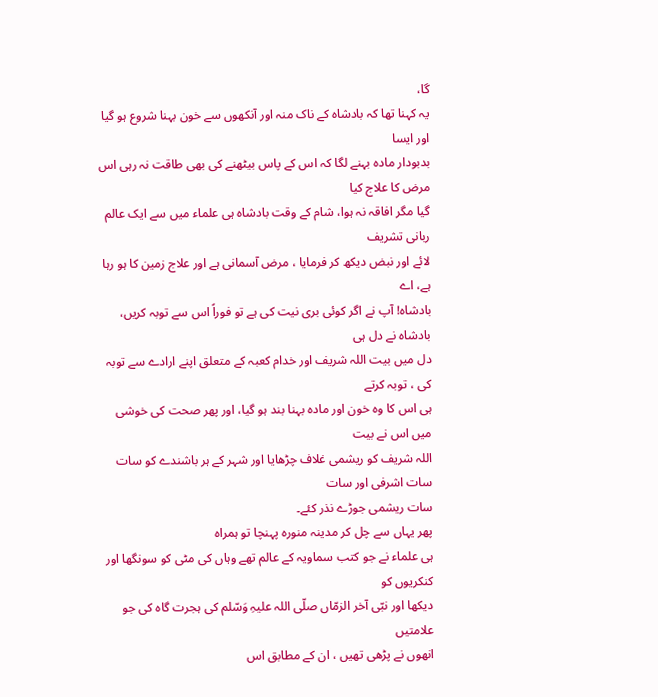گا،
یہ کہنا تھا کہ بادشاہ کے ناک منہ اور آنکھوں سے خون بہنا شروع ہو گیا اور ایسا
بدبودار مادہ بہنے لگا کہ اس کے پاس بیٹھنے کی بھی طاقت نہ رہی اس مرض کا علاج کیا
گیا مگر افاقہ نہ ہوا، شام کے وقت بادشاہ ہی علماء میں سے ایک عالم ربانی تشریف
لائے اور نبض دیکھ کر فرمایا ، مرض آسمانی ہے اور علاج زمین کا ہو رہا ہے، اے
بادشاہ! آپ نے اگر کوئی بری نیت کی ہے تو فوراً اس سے توبہ کریں، بادشاہ نے دل ہی
دل میں بیت اللہ شریف اور خدام کعبہ کے متعلق اپنے ارادے سے توبہ کی ، توبہ کرتے
ہی اس کا وہ خون اور مادہ بہنا بند ہو گیا، اور پھر صحت کی خوشی میں اس نے بیت
اللہ شریف کو ریشمی غلاف چڑھایا اور شہر کے ہر باشندے کو سات سات اشرفی اور سات
سات ریشمی جوڑے نذر کئے۔
پھر یہاں سے چل کر مدینہ منورہ پہنچا تو ہمراہ
ہی علماء نے جو کتب سماویہ کے عالم تھے وہاں کی مٹی کو سونگھا اور کنکریوں کو
دیکھا اور نبّی آخر الزمّاں صلّی اللہ علیہِ وَسّلم کی ہجرت گاہ کی جو علامتیں
انھوں نے پڑھی تھیں ، ان کے مطابق اس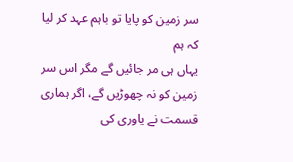سر زمین کو پایا تو باہم عہد کر لیا کہ ہم
یہاں ہی مر جائیں گے مگر اس سر زمین کو نہ چھوڑیں گے، اگر ہماری قسمت نے یاوری کی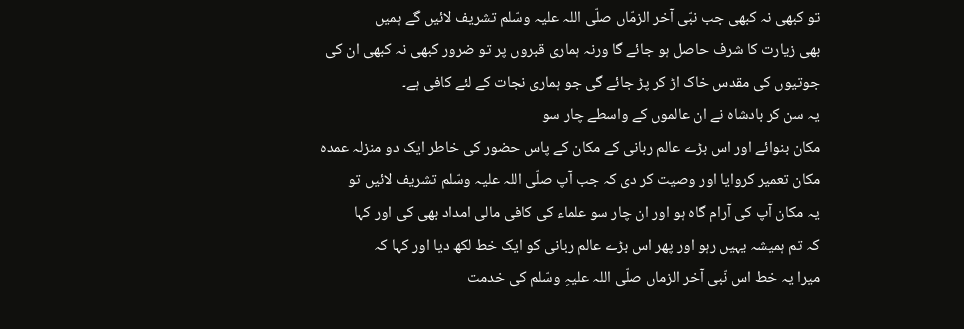تو کبھی نہ کبھی جب نبّی آخر الزمّاں صلّی اللہ علیہ وسّلم تشریف لائیں گے ہمیں
بھی زیارت کا شرف حاصل ہو جائے گا ورنہ ہماری قبروں پر تو ضرور کبھی نہ کبھی ان کی
جوتیوں کی مقدس خاک اڑ کر پڑ جائے گی جو ہماری نجات کے لئے کافی ہے۔
یہ سن کر بادشاہ نے ان عالموں کے واسطے چار سو
مکان بنوائے اور اس بڑے عالم ربانی کے مکان کے پاس حضور کی خاطر ایک دو منزلہ عمدہ
مکان تعمیر کروایا اور وصیت کر دی کہ جب آپ صلّی اللہ علیہ وسّلم تشریف لائیں تو
یہ مکان آپ کی آرام گاہ ہو اور ان چار سو علماء کی کافی مالی امداد بھی کی اور کہا
کہ تم ہمیشہ یہیں رہو اور پھر اس بڑے عالم ربانی کو ایک خط لکھ دیا اور کہا کہ
میرا یہ خط اس نّبی آخر الزماں صلّی اللہ علیہِ وسّلم کی خدمت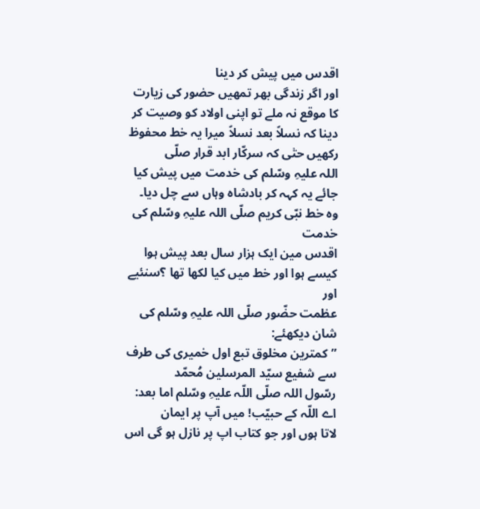اقدس میں پیش کر دینا
اور اگر زندگی بھر تمھیں حضور کی زیارت کا موقع نہ ملے تو اپنی اولاد کو وصیت کر
دینا کہ نسلاً بعد نسلاً میرا یہ خط محفوظ رکھیں حتٰی کہ سرکّار ابد قرار صلّی
اللہ علیہِ وسّلم کی خدمت میں پیش کیا جائے یہ کہہ کر بادشاہ وہاں سے چل دیا۔
وہ خط نبّی کریم صلّی اللہ علیہِ وسّلم کی خدمت
اقدس مین ایک ہزار سال بعد پیش ہوا کیسے ہوا اور خط میں کیا لکھا تھا ؟سنئیے اور
عظمت حضّور صلّی اللہ علیہِ وسّلم کی شان دیکھئے:
”کمترین مخلوق تبع اول خمیری کی طرف سے شفیع سیّد المرسلین مُحمّد
رسّول اللہ صلّی اللّہ علیہِ وسّلم اما بعد: اے اللّہ کے حبیّب! میں آپ پر ایمان
لاتا ہوں اور جو کتاب اپ پر نازل ہو گی اس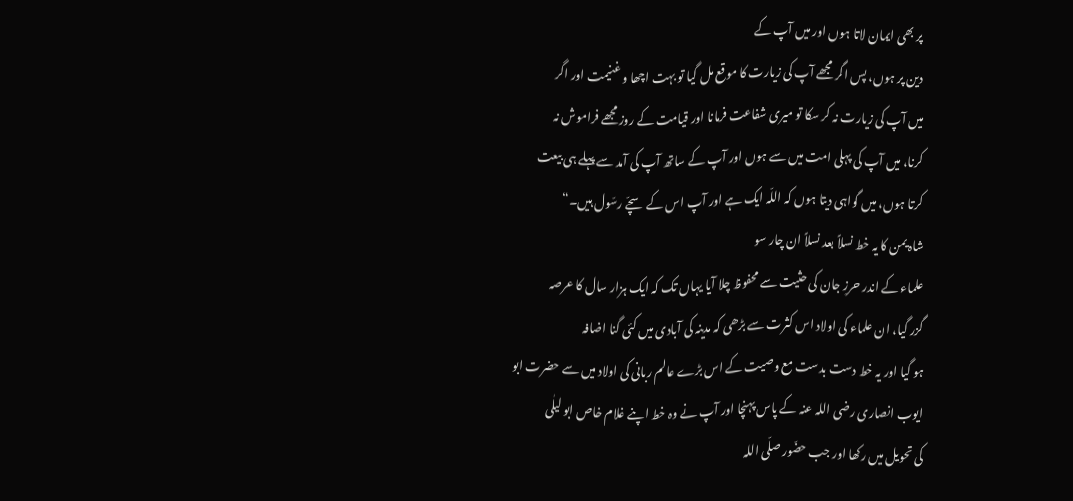پر بھی ایمان لاتا ہوں اور میں آپ کے
دین پر ہوں، پس اگر مجھے آپ کی زیارت کا موقع مل گیا تو بہت اچھا و غنیمت اور اگر
میں آپ کی زیارت نہ کر سکا تو میری شفاعت فرمانا اور قیامت کے روز مجھے فراموش نہ
کرنا، میں آپ کی پہلی امت میں سے ہوں اور آپ کے ساتھ آپ کی آمد سے پہلے ہی بیعت
کرتا ہوں، میں گواہی دیتا ہوں کہ اللّہ ایک ہے اور آپ اس کے سچّے رسّول ہیں۔“
شاہ یمن کا یہ خط نسلاً بعد نسلاً ان چار سو
علماء کے اندر حرزِ جان کی حثیت سے محفوظ چلا آیا یہاں تک کہ ایک ہزار سال کا عرصہ
گزر گیا، ان علماء کی اولاد اس کثرت سے بڑھی کہ مدینہ کی آبادی میں کئی گنا اضافہ
ہو گیا اور یہ خط دست بدست مع وصیت کے اس بڑے عالم ربانی کی اولاد میں سے حضرت ابو
ایوب انصاری رضی اللہ عنہ کے پاس پہنچا اور آپ نے وہ خط اپنے غلام خاص ابو لیلٰی
کی تحویل میں رکھا اور جب حضّور صلّی اللہ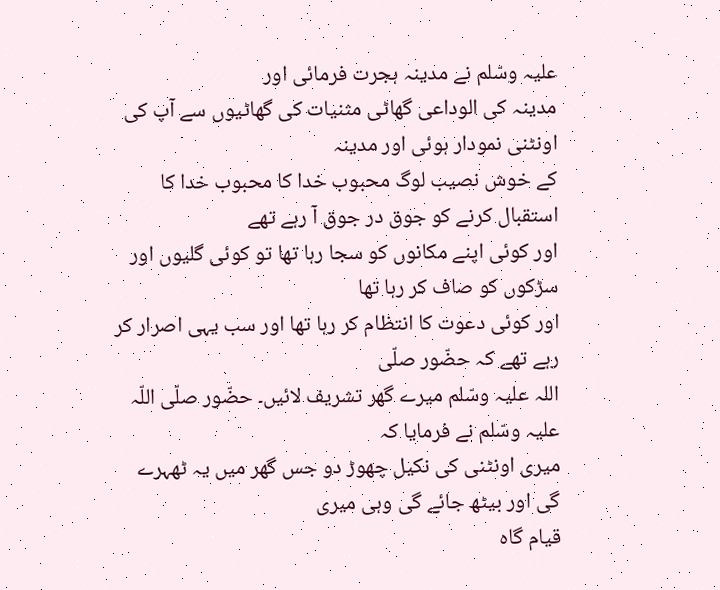علیہ وسّلم نے مدینہ ہجرت فرمائی اور
مدینہ کی الوداعی گھاٹی مثنیات کی گھاٹیوں سے آپ کی اونٹنی نمودار ہوئی اور مدینہ
کے خوش نصیب لوگ محبوب خدا کا محبوب خدا کا استقبال کرنے کو جوق در جوق آ رہے تھے
اور کوئی اپنے مکانوں کو سجا رہا تھا تو کوئی گلیوں اور سڑکوں کو صاف کر رہا تھا
اور کوئی دعوت کا انتظام کر رہا تھا اور سب یہی اصرار کر رہے تھے کہ حضّور صلّی
اللہ علیہ وسّلم میرے گھر تشریف لائیں۔ حضّور صلّی اللّہ علیہ وسّلم نے فرمایا کہ
میری اونٹنی کی نکیل چھوڑ دو جس گھر میں یہ ٹھہرے گی اور بیٹھ جائے گی وہی میری
قیام گاہ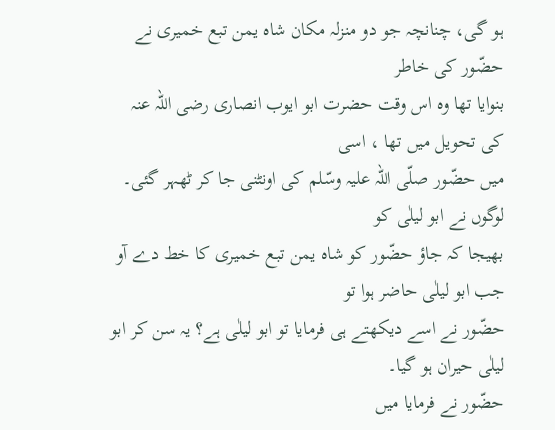ہو گی، چنانچہ جو دو منزلہ مکان شاہ یمن تبع خمیری نے حضّور کی خاطر
بنوایا تھا وہ اس وقت حضرت ابو ایوب انصاری رضی اللہ عنہ کی تحویل میں تھا ، اسی
میں حضّور صلّی اللہ علیہ وسّلم کی اونٹنی جا کر ٹھہر گئی۔ لوگوں نے ابو لیلٰی کو
بھیجا کہ جاؤ حضّور کو شاہ یمن تبع خمیری کا خط دے آو جب ابو لیلٰی حاضر ہوا تو
حضّور نے اسے دیکھتے ہی فرمایا تو ابو لیلٰی ہے؟ یہ سن کر ابو لیلٰی حیران ہو گیا۔
حضّور نے فرمایا میں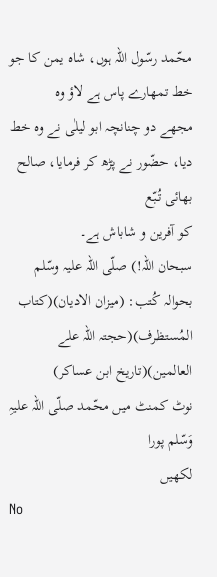محّمد رسّول اللہ ہوں، شاہ یمن کا جو خط تمھارے پاس ہے لاؤ وہ
مجھے دو چنانچہ ابو لیلٰی نے وہ خط دیا، حضّور نے پڑھ کر فرمایا، صالح بھائی تُبّع
کو آفرین و شاباش ہے۔
سبحان اللہ!) صلّی اللہ علیہ وسّلم
بحوالہ کُتب: (میزان الادیان)(کتاب
المُستظرف)(حجتہ اللہ علے العالمین)(تاریخ ابن عساکر)
نوٹ کمنٹ میں محّمد صلّی اللہ علیہِ وَسّلم پورا
لکھیں
No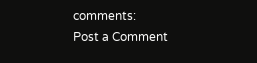comments:
Post a Comment